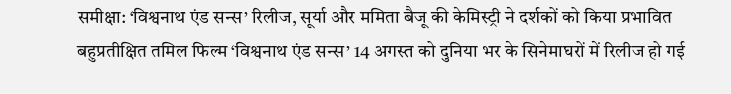समीक्षा: ‘विश्वनाथ एंड सन्स’ रिलीज, सूर्या और ममिता बैजू की केमिस्ट्री ने दर्शकों को किया प्रभावित
बहुप्रतीक्षित तमिल फिल्म ‘विश्वनाथ एंड सन्स’ 14 अगस्त को दुनिया भर के सिनेमाघरों में रिलीज हो गई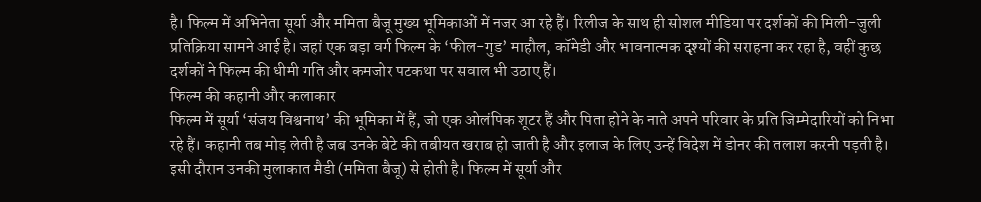है। फिल्म में अभिनेता सूर्या और ममिता बैजू मुख्य भूमिकाओं में नजर आ रहे हैं। रिलीज के साथ ही सोशल मीडिया पर दर्शकों की मिली-जुली प्रतिक्रिया सामने आई है। जहां एक बड़ा वर्ग फिल्म के ‘फील-गुड’ माहौल, कॉमेडी और भावनात्मक दृश्यों की सराहना कर रहा है, वहीं कुछ दर्शकों ने फिल्म की धीमी गति और कमजोर पटकथा पर सवाल भी उठाए हैं।
फिल्म की कहानी और कलाकार
फिल्म में सूर्या ‘संजय विश्वनाथ’ की भूमिका में हैं, जो एक ओलंपिक शूटर हैं और पिता होने के नाते अपने परिवार के प्रति जिम्मेदारियों को निभा रहे हैं। कहानी तब मोड़ लेती है जब उनके बेटे की तबीयत खराब हो जाती है और इलाज के लिए उन्हें विदेश में डोनर की तलाश करनी पड़ती है। इसी दौरान उनकी मुलाकात मैडी (ममिता बैजू) से होती है। फिल्म में सूर्या और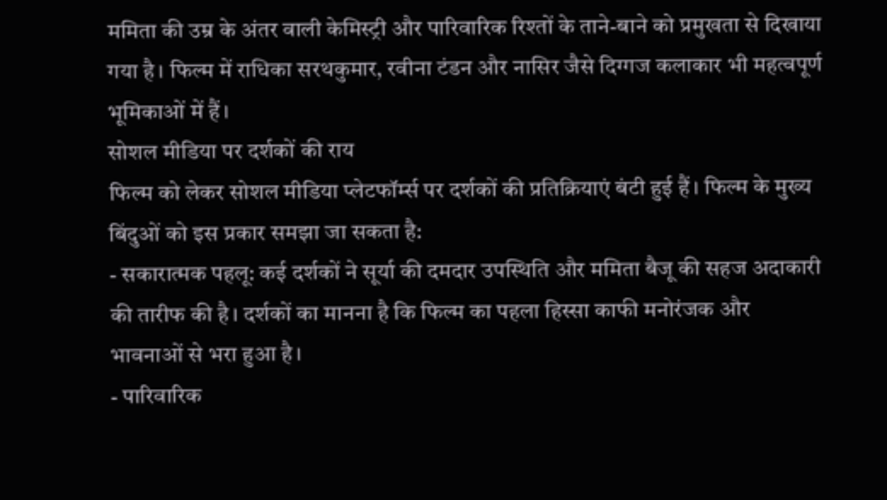ममिता की उम्र के अंतर वाली केमिस्ट्री और पारिवारिक रिश्तों के ताने-बाने को प्रमुखता से दिखाया गया है। फिल्म में राधिका सरथकुमार, रवीना टंडन और नासिर जैसे दिग्गज कलाकार भी महत्वपूर्ण भूमिकाओं में हैं।
सोशल मीडिया पर दर्शकों की राय
फिल्म को लेकर सोशल मीडिया प्लेटफॉर्म्स पर दर्शकों की प्रतिक्रियाएं बंटी हुई हैं। फिल्म के मुख्य बिंदुओं को इस प्रकार समझा जा सकता है:
- सकारात्मक पहलू: कई दर्शकों ने सूर्या की दमदार उपस्थिति और ममिता बैजू की सहज अदाकारी की तारीफ की है। दर्शकों का मानना है कि फिल्म का पहला हिस्सा काफी मनोरंजक और भावनाओं से भरा हुआ है।
- पारिवारिक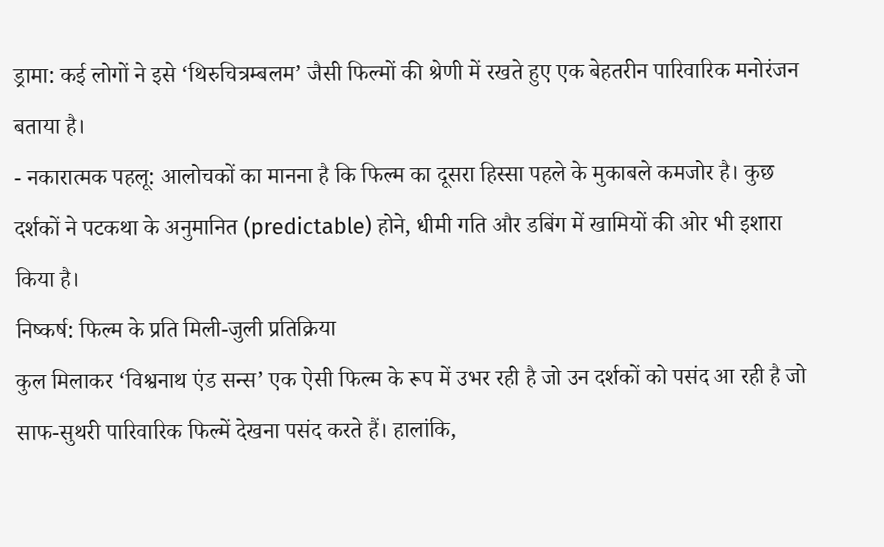ड्रामा: कई लोगों ने इसे ‘थिरुचित्रम्बलम’ जैसी फिल्मों की श्रेणी में रखते हुए एक बेहतरीन पारिवारिक मनोरंजन बताया है।
- नकारात्मक पहलू: आलोचकों का मानना है कि फिल्म का दूसरा हिस्सा पहले के मुकाबले कमजोर है। कुछ दर्शकों ने पटकथा के अनुमानित (predictable) होने, धीमी गति और डबिंग में खामियों की ओर भी इशारा किया है।
निष्कर्ष: फिल्म के प्रति मिली-जुली प्रतिक्रिया
कुल मिलाकर ‘विश्वनाथ एंड सन्स’ एक ऐसी फिल्म के रूप में उभर रही है जो उन दर्शकों को पसंद आ रही है जो साफ-सुथरी पारिवारिक फिल्में देखना पसंद करते हैं। हालांकि,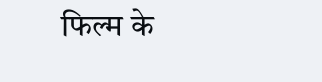फिल्म के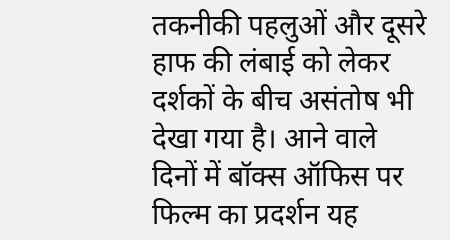तकनीकी पहलुओं और दूसरे हाफ की लंबाई को लेकर दर्शकों के बीच असंतोष भी देखा गया है। आने वाले दिनों में बॉक्स ऑफिस पर फिल्म का प्रदर्शन यह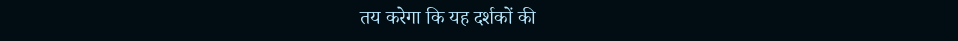तय करेगा कि यह दर्शकों की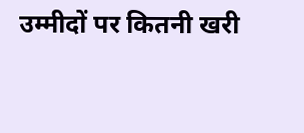उम्मीदों पर कितनी खरी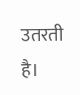उतरती है।